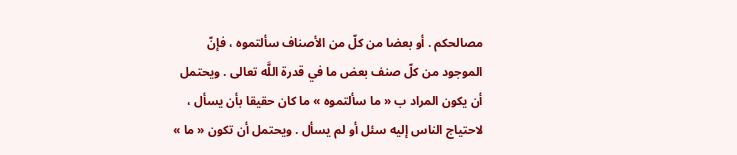مصالحكم . أو بعضا من كلّ من الأصناف سألتموه ، فإنّ الموجود من كلّ صنف بعض ما في قدرة اللَّه تعالى . ويحتمل أن يكون المراد ب « ما سألتموه » ما كان حقيقا بأن يسأل ، لاحتياج الناس إليه سئل أو لم يسأل . ويحتمل أن تكون « ما »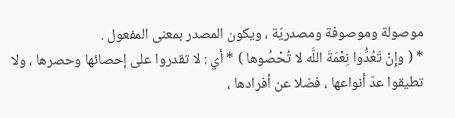موصولة وموصوفة ومصدريّة ، ويكون المصدر بمعنى المفعول .
* ( وإِنْ تَعُدُّوا نِعْمَةَ اللَّه لا تُحْصُوها ) * أي : لا تقدروا على إحصائها وحصرها ، ولا تطيقوا عدّ أنواعها ، فضلا عن أفرادها ،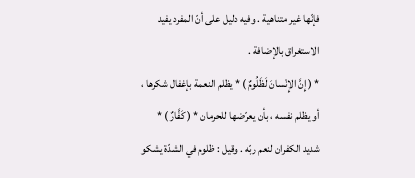فإنّها غير متناهية . وفيه دليل على أنّ المفرد يفيد الاستغراق بالإضافة .
* ( إِنَّ الإِنْسانَ لَظَلُومٌ ) * يظلم النعمة بإغفال شكرها ، أو يظلم نفسه ، بأن يعرّضها للحرمان * ( كَفَّارٌ ) * شديد الكفران لنعم ربّه . وقيل : ظلوم في الشدّة يشكو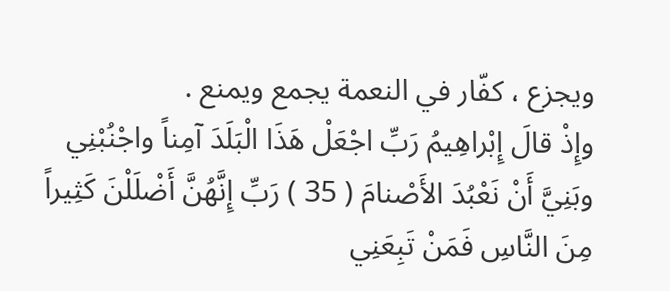ويجزع ، كفّار في النعمة يجمع ويمنع .
وإِذْ قالَ إِبْراهِيمُ رَبِّ اجْعَلْ هَذَا الْبَلَدَ آمِناً واجْنُبْنِي وبَنِيَّ أَنْ نَعْبُدَ الأَصْنامَ ( 35 ) رَبِّ إِنَّهُنَّ أَضْلَلْنَ كَثِيراً مِنَ النَّاسِ فَمَنْ تَبِعَنِي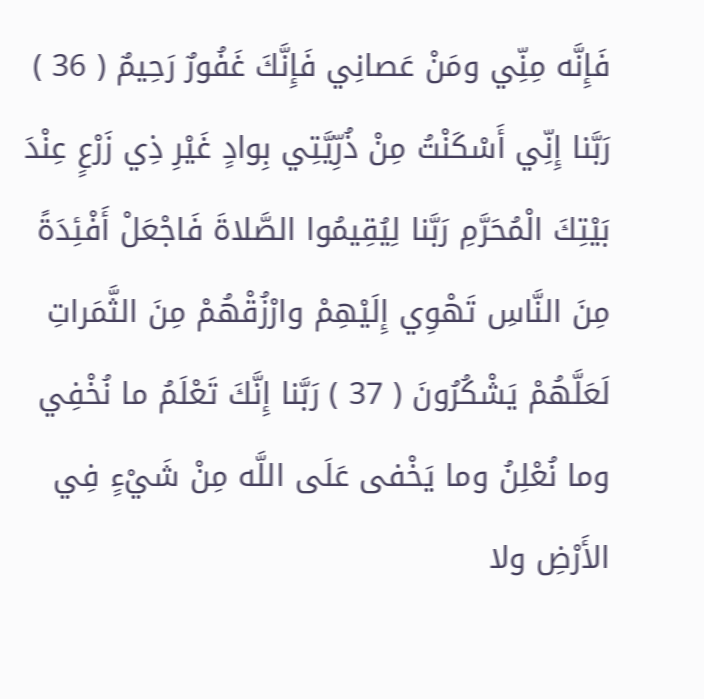فَإِنَّه مِنِّي ومَنْ عَصانِي فَإِنَّكَ غَفُورٌ رَحِيمٌ ( 36 ) رَبَّنا إِنِّي أَسْكَنْتُ مِنْ ذُرِّيَّتِي بِوادٍ غَيْرِ ذِي زَرْعٍ عِنْدَ بَيْتِكَ الْمُحَرَّمِ رَبَّنا لِيُقِيمُوا الصَّلاةَ فَاجْعَلْ أَفْئِدَةً مِنَ النَّاسِ تَهْوِي إِلَيْهِمْ وارْزُقْهُمْ مِنَ الثَّمَراتِ لَعَلَّهُمْ يَشْكُرُونَ ( 37 ) رَبَّنا إِنَّكَ تَعْلَمُ ما نُخْفِي وما نُعْلِنُ وما يَخْفى عَلَى اللَّه مِنْ شَيْءٍ فِي الأَرْضِ ولا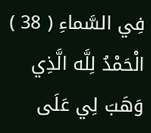فِي السَّماءِ ( 38 ) الْحَمْدُ لِلَّه الَّذِي وَهَبَ لِي عَلَى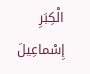الْكِبَرِ إِسْماعِيلَ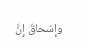وإِسْحاقَ إِنَّ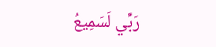رَبِّي لَسَمِيعُ